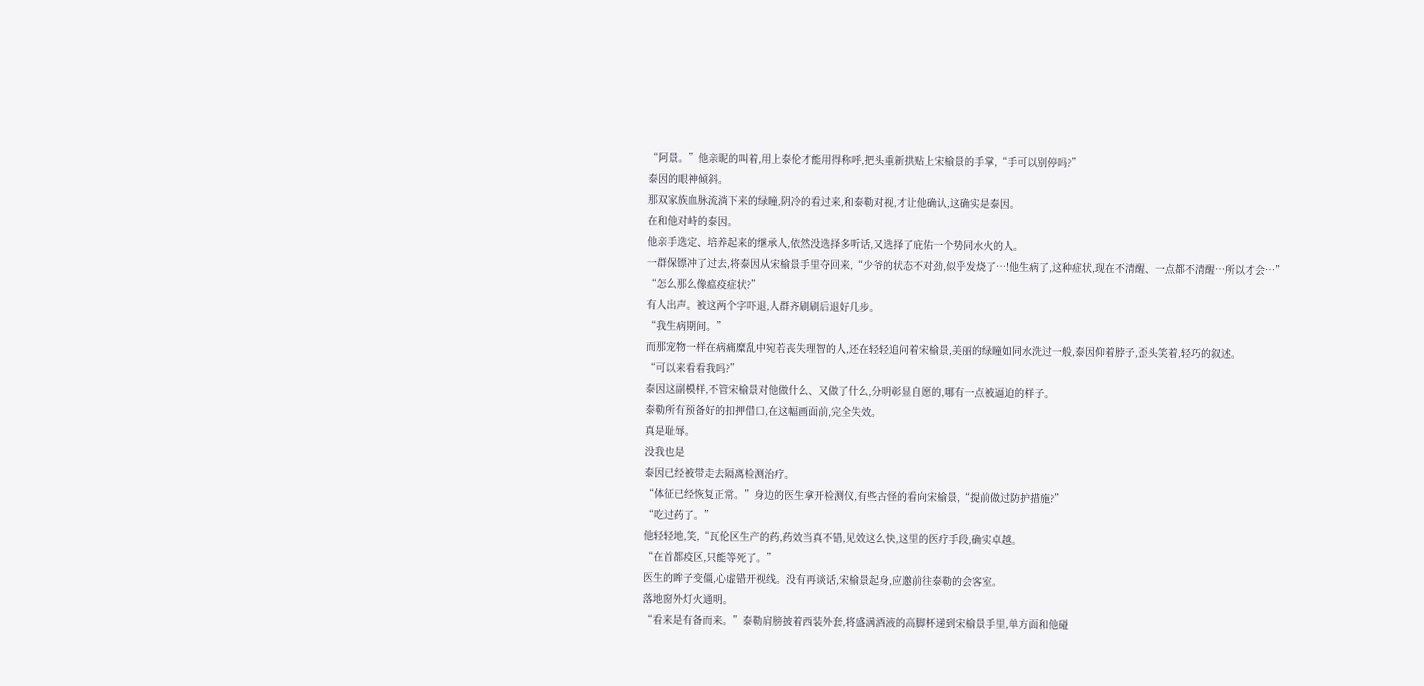“阿景。”他亲昵的叫着,用上泰伦才能用得称呼,把头重新拱贴上宋榆景的手掌,“手可以别停吗?”
泰因的眼神倾斜。
那双家族血脉流淌下来的绿瞳,阴冷的看过来,和泰勒对视,才让他确认,这确实是泰因。
在和他对峙的泰因。
他亲手选定、培养起来的继承人,依然没选择多听话,又选择了庇佑一个势同水火的人。
一群保镖冲了过去,将泰因从宋榆景手里夺回来,“少爷的状态不对劲,似乎发烧了…!他生病了,这种症状,现在不清醒、一点都不清醒…所以才会…”
“怎么那么像瘟疫症状?”
有人出声。被这两个字吓退,人群齐刷刷后退好几步。
“我生病期间。”
而那宠物一样在病痛糜乱中宛若丧失理智的人,还在轻轻追问着宋榆景,美丽的绿瞳如同水洗过一般,泰因仰着脖子,歪头笑着,轻巧的叙述。
“可以来看看我吗?”
泰因这副模样,不管宋榆景对他做什么、又做了什么,分明彰显自愿的,哪有一点被逼迫的样子。
泰勒所有预备好的扣押借口,在这幅画面前,完全失效。
真是耻辱。
没我也是
泰因已经被带走去隔离检测治疗。
“体征已经恢复正常。”身边的医生拿开检测仪,有些古怪的看向宋榆景,“提前做过防护措施?”
“吃过药了。”
他轻轻地,笑,“瓦伦区生产的药,药效当真不错,见效这么快,这里的医疗手段,确实卓越。
“在首都疫区,只能等死了。”
医生的眸子变僵,心虚错开视线。没有再谈话,宋榆景起身,应邀前往泰勒的会客室。
落地窗外灯火通明。
“看来是有备而来。”泰勒肩膀披着西装外套,将盛满酒液的高脚杯递到宋榆景手里,单方面和他碰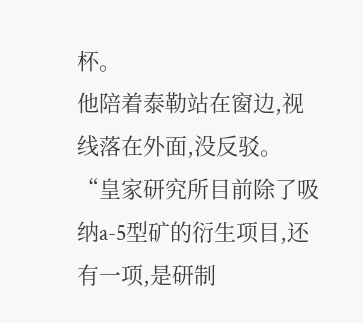杯。
他陪着泰勒站在窗边,视线落在外面,没反驳。
“皇家研究所目前除了吸纳a-5型矿的衍生项目,还有一项,是研制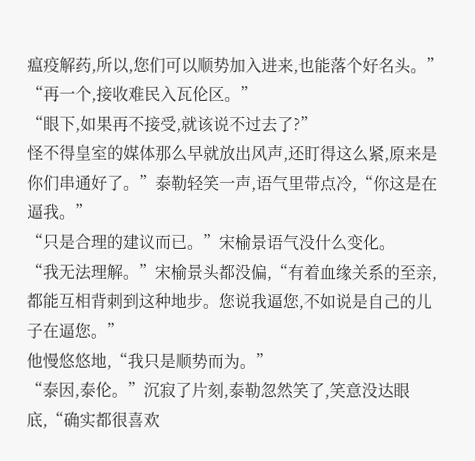瘟疫解药,所以,您们可以顺势加入进来,也能落个好名头。”
“再一个,接收难民入瓦伦区。”
“眼下,如果再不接受,就该说不过去了?”
怪不得皇室的媒体那么早就放出风声,还盯得这么紧,原来是你们串通好了。”泰勒轻笑一声,语气里带点冷,“你这是在逼我。”
“只是合理的建议而已。”宋榆景语气没什么变化。
“我无法理解。”宋榆景头都没偏,“有着血缘关系的至亲,都能互相背刺到这种地步。您说我逼您,不如说是自己的儿子在逼您。”
他慢悠悠地,“我只是顺势而为。”
“泰因,泰伦。”沉寂了片刻,泰勒忽然笑了,笑意没达眼底,“确实都很喜欢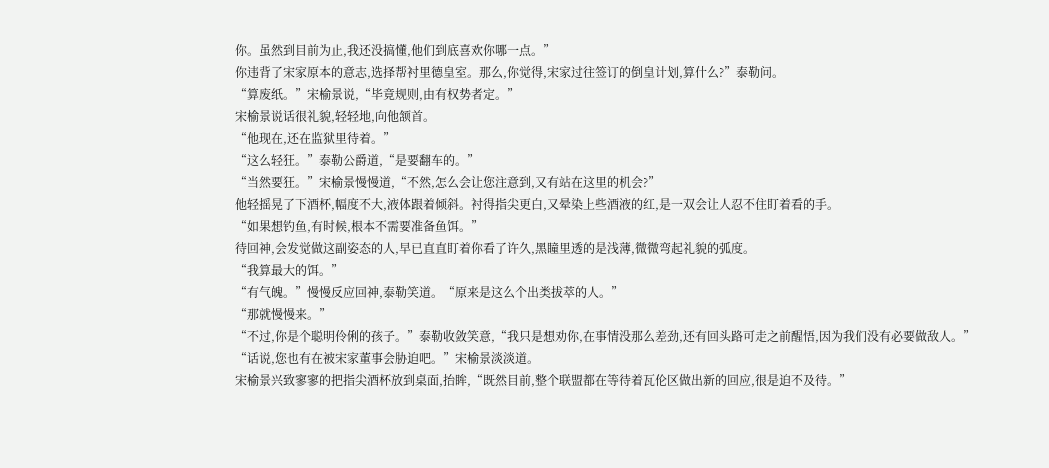你。虽然到目前为止,我还没搞懂,他们到底喜欢你哪一点。”
你违背了宋家原本的意志,选择帮衬里德皇室。那么,你觉得,宋家过往签订的倒皇计划,算什么?”泰勒问。
“算废纸。”宋榆景说,“毕竟规则,由有权势者定。”
宋榆景说话很礼貌,轻轻地,向他颔首。
“他现在,还在监狱里待着。”
“这么轻狂。”泰勒公爵道,“是要翻车的。”
“当然要狂。”宋榆景慢慢道,“不然,怎么会让您注意到,又有站在这里的机会?”
他轻摇晃了下酒杯,幅度不大,液体跟着倾斜。衬得指尖更白,又晕染上些酒液的红,是一双会让人忍不住盯着看的手。
“如果想钓鱼,有时候,根本不需要准备鱼饵。”
待回神,会发觉做这副姿态的人,早已直直盯着你看了许久,黑瞳里透的是浅薄,微微弯起礼貌的弧度。
“我算最大的饵。”
“有气魄。”慢慢反应回神,泰勒笑道。“原来是这么个出类拔萃的人。”
“那就慢慢来。”
“不过,你是个聪明伶俐的孩子。”泰勒收敛笑意,“我只是想劝你,在事情没那么差劲,还有回头路可走之前醒悟,因为我们没有必要做敌人。”
“话说,您也有在被宋家董事会胁迫吧。”宋榆景淡淡道。
宋榆景兴致寥寥的把指尖酒杯放到桌面,抬眸,“既然目前,整个联盟都在等待着瓦伦区做出新的回应,很是迫不及待。”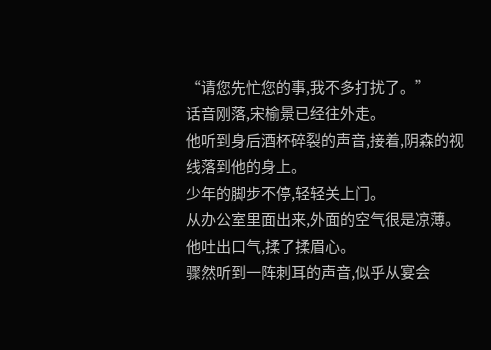“请您先忙您的事,我不多打扰了。”
话音刚落,宋榆景已经往外走。
他听到身后酒杯碎裂的声音,接着,阴森的视线落到他的身上。
少年的脚步不停,轻轻关上门。
从办公室里面出来,外面的空气很是凉薄。他吐出口气,揉了揉眉心。
骤然听到一阵刺耳的声音,似乎从宴会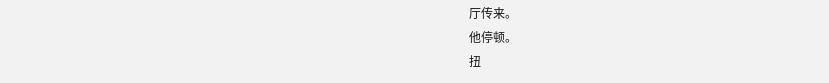厅传来。
他停顿。
扭